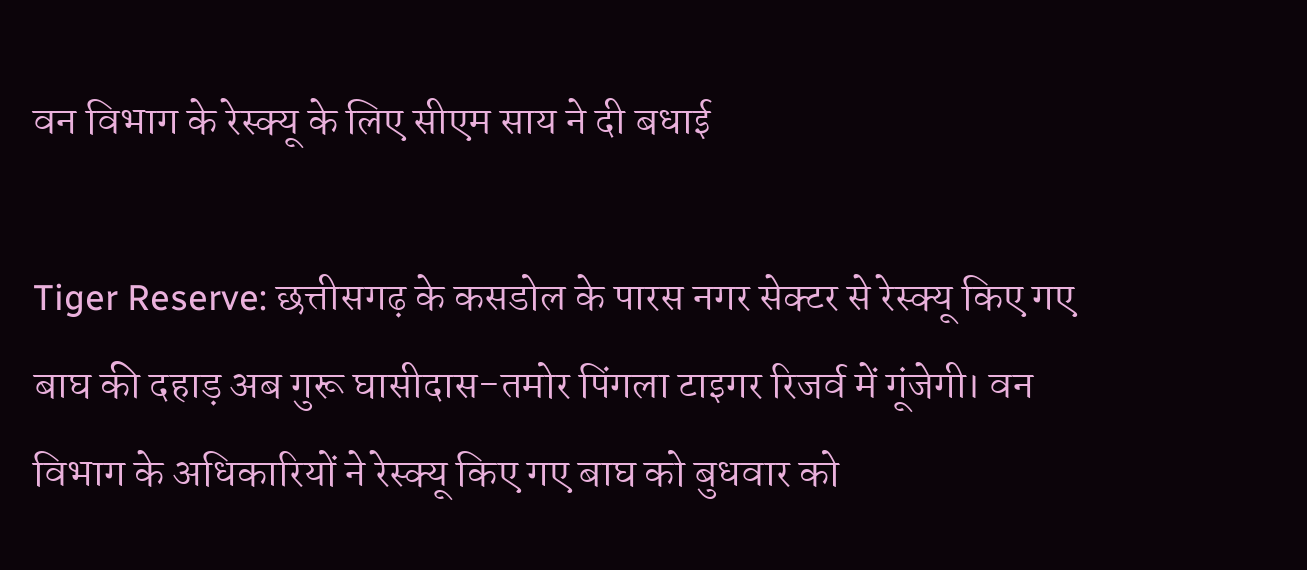वन विभाग के रेस्क्यू के लिए सीएम साय ने दी बधाई

Tiger Reserve: छत्तीसगढ़ के कसडोल के पारस नगर सेक्टर से रेस्क्यू किए गए बाघ की दहाड़ अब गुरू घासीदास-तमोर पिंगला टाइगर रिजर्व में गूंजेगी। वन विभाग के अधिकारियों ने रेस्क्यू किए गए बाघ को बुधवार को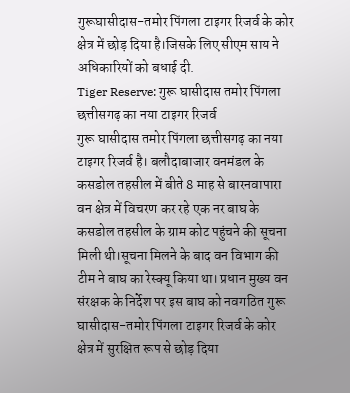गुरूघासीदास-तमोर पिंगला टाइगर रिजर्व के कोर क्षेत्र में छोड़ दिया है।जिसके लिए सीएम साय ने अधिकारियों को बधाई दी.
Tiger Reserve: गुरू घासीदास तमोर पिंगला छत्तीसगढ़ का नया टाइगर रिजर्व
गुरू घासीदास तमोर पिंगला छत्तीसगढ़ का नया टाइगर रिजर्व है। बलौदाबाजार वनमंडल के कसडोल तहसील में बीते 8 माह से बारनवापारा वन क्षेत्र में विचरण कर रहे एक नर बाघ के कसडोल तहसील के ग्राम कोट पहुंचने की सूचना मिली थी।सूचना मिलने के बाद वन विभाग की टीम ने बाघ का रेस्क्यू किया था। प्रधान मुख्य वन संरक्षक के निर्देश पर इस बाघ को नवगठित गुरू घासीदास-तमोर पिंगला टाइगर रिजर्व के कोर क्षेत्र में सुरक्षित रूप से छोड़ दिया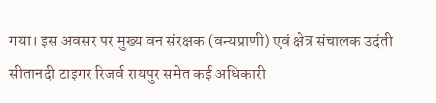गया। इस अवसर पर मुख्य वन संरक्षक (वन्यप्राणी) एवं क्षेत्र संचालक उदंती सीतानदी टाइगर रिजर्व रायपुर समेत कई अधिकारी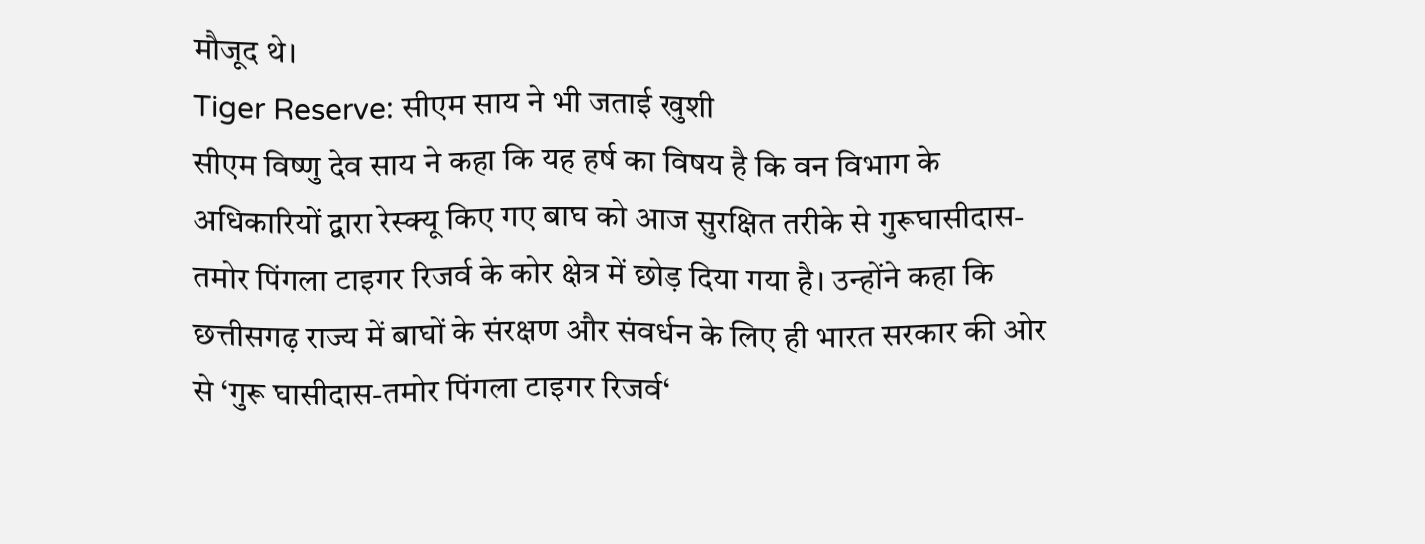मौजूद थे।
Tiger Reserve: सीएम साय ने भी जताई खुशी
सीएम विष्णु देव साय ने कहा कि यह हर्ष का विषय है कि वन विभाग के अधिकारियों द्वारा रेस्क्यू किए गए बाघ को आज सुरक्षित तरीके से गुरूघासीदास-तमोर पिंगला टाइगर रिजर्व के कोर क्षेत्र में छोड़ दिया गया है। उन्होंने कहा कि छत्तीसगढ़ राज्य में बाघों के संरक्षण और संवर्धन के लिए ही भारत सरकार की ओर से ‘गुरू घासीदास-तमोर पिंगला टाइगर रिजर्व‘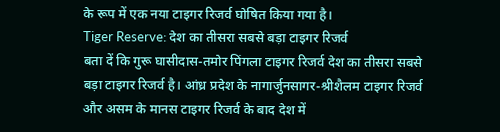के रूप में एक नया टाइगर रिजर्व घोषित किया गया है।
Tiger Reserve: देश का तीसरा सबसे बड़ा टाइगर रिजर्व
बता दें कि गुरू घासीदास-तमोर पिंगला टाइगर रिजर्व देश का तीसरा सबसे बड़ा टाइगर रिजर्व है। आंध्र प्रदेश के नागार्जुनसागर-श्रीशैलम टाइगर रिजर्व और असम के मानस टाइगर रिजर्व के बाद देश में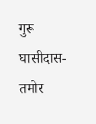गुरू घासीदास-तमोर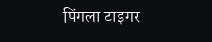पिंगला टाइगर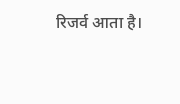रिजर्व आता है।